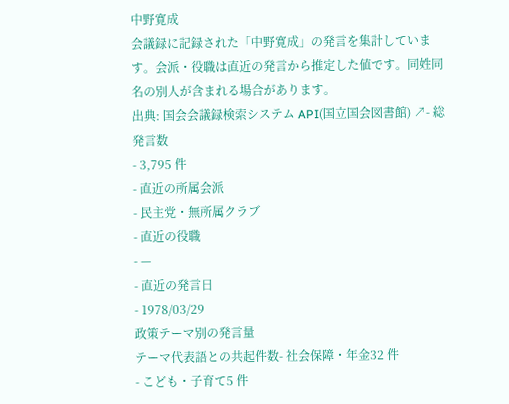中野寛成
会議録に記録された「中野寛成」の発言を集計しています。会派・役職は直近の発言から推定した値です。同姓同名の別人が含まれる場合があります。
出典: 国会会議録検索システム API(国立国会図書館) ↗- 総発言数
- 3,795 件
- 直近の所属会派
- 民主党・無所属クラブ
- 直近の役職
- —
- 直近の発言日
- 1978/03/29
政策テーマ別の発言量
テーマ代表語との共起件数- 社会保障・年金32 件
- こども・子育て5 件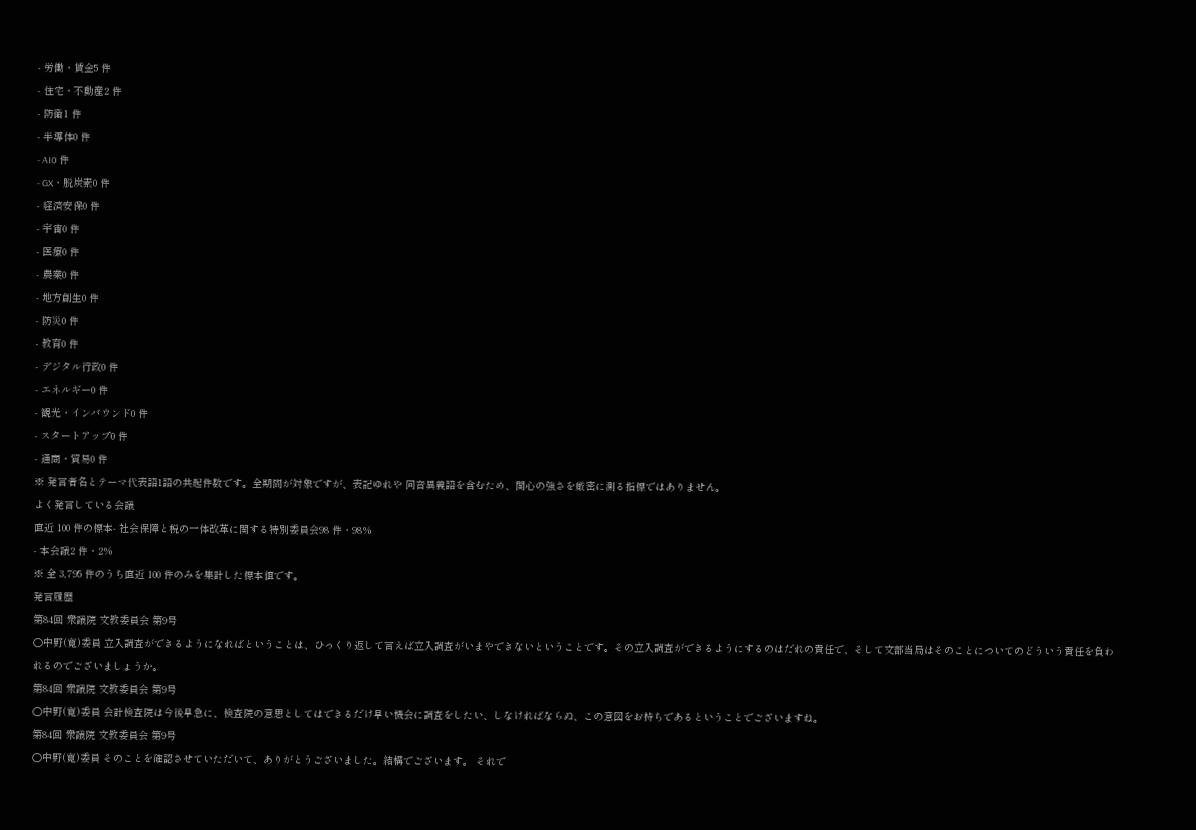- 労働・賃金5 件
- 住宅・不動産2 件
- 防衛1 件
- 半導体0 件
- AI0 件
- GX・脱炭素0 件
- 経済安保0 件
- 宇宙0 件
- 医療0 件
- 農業0 件
- 地方創生0 件
- 防災0 件
- 教育0 件
- デジタル行政0 件
- エネルギー0 件
- 観光・インバウンド0 件
- スタートアップ0 件
- 通商・貿易0 件
※ 発言者名とテーマ代表語1語の共起件数です。全期間が対象ですが、表記ゆれや 同音異義語を含むため、関心の強さを厳密に測る指標ではありません。
よく発言している会議
直近 100 件の標本- 社会保障と税の一体改革に関する特別委員会98 件・98%
- 本会議2 件・2%
※ 全 3,795 件のうち直近 100 件のみを集計した標本値です。
発言履歴
第84回 衆議院 文教委員会 第9号
○中野(寛)委員 立入調査ができるようになればということは、ひっくり返して言えば立入調査がいまやできないということです。その立入調査ができるようにするのはだれの責任で、そして文部当局はそのことについてのどういう責任を負われるのでございましょうか。
第84回 衆議院 文教委員会 第9号
○中野(寛)委員 会計検査院は今後早急に、検査院の意思としてはできるだけ早い機会に調査をしたい、しなければならぬ、この意図をお持ちであるということでございますね。
第84回 衆議院 文教委員会 第9号
○中野(寛)委員 そのことを確認させていただいて、ありがとうございました。結構でございます。 それで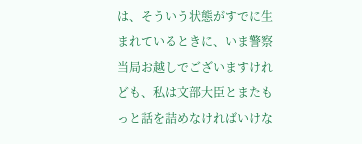は、そういう状態がすでに生まれているときに、いま警察当局お越しでございますけれども、私は文部大臣とまたもっと話を詰めなければいけな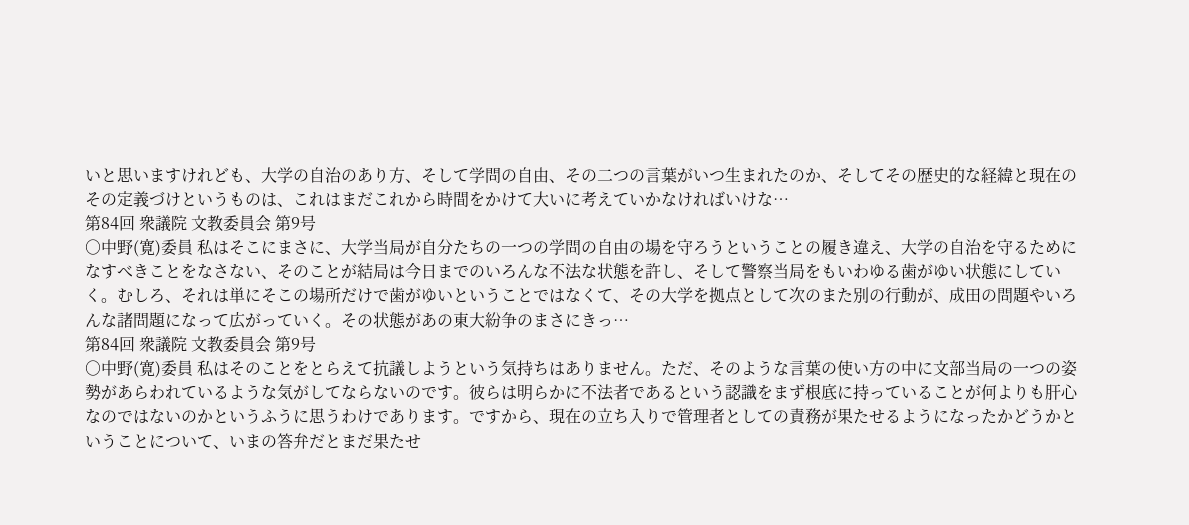いと思いますけれども、大学の自治のあり方、そして学問の自由、その二つの言葉がいつ生まれたのか、そしてその歴史的な経緯と現在のその定義づけというものは、これはまだこれから時間をかけて大いに考えていかなければいけな…
第84回 衆議院 文教委員会 第9号
○中野(寛)委員 私はそこにまさに、大学当局が自分たちの一つの学問の自由の場を守ろうということの履き違え、大学の自治を守るためになすべきことをなさない、そのことが結局は今日までのいろんな不法な状態を許し、そして警察当局をもいわゆる歯がゆい状態にしていく。むしろ、それは単にそこの場所だけで歯がゆいということではなくて、その大学を拠点として次のまた別の行動が、成田の問題やいろんな諸問題になって広がっていく。その状態があの東大紛争のまさにきっ…
第84回 衆議院 文教委員会 第9号
○中野(寛)委員 私はそのことをとらえて抗議しようという気持ちはありません。ただ、そのような言葉の使い方の中に文部当局の一つの姿勢があらわれているような気がしてならないのです。彼らは明らかに不法者であるという認識をまず根底に持っていることが何よりも肝心なのではないのかというふうに思うわけであります。ですから、現在の立ち入りで管理者としての責務が果たせるようになったかどうかということについて、いまの答弁だとまだ果たせ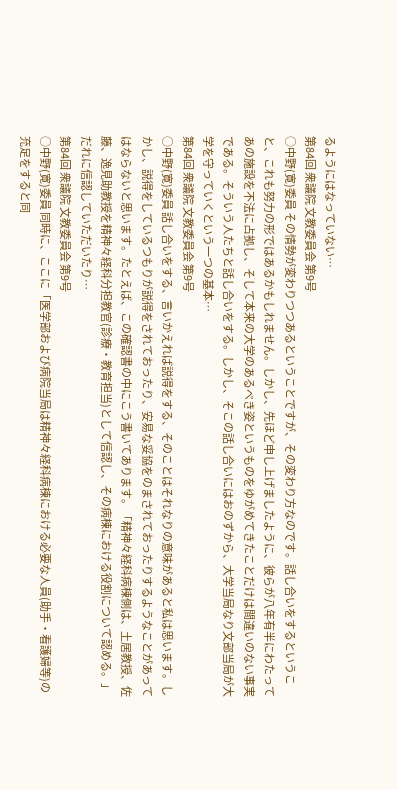るようにはなっていない…
第84回 衆議院 文教委員会 第9号
○中野(寛)委員 その情勢が変わりつつあるということですが、その変わり方なのです。話し合いをするということ、これも努力の形ではあるかもしれません。しかし、先ほど申し上げましたように、彼らが八年有半にわたってあの施設を不法に占拠し、そして本来の大学のあるべき姿というものをゆがめてきたことだけは間違いのない事実である。そういう人たちと話し合いをする。しかし、そこの話し合いにはおのずから、大学当局なり文部当局が大学を守っていくという一つの基本…
第84回 衆議院 文教委員会 第9号
○中野(寛)委員 話し合いをする、言いかえれば説得をする、そのことはそれなりの意味があると私は思います。しかし、説得をしているつもりが説得をされておったり、安易な妥協をのまされておったりするようなことがあってはならないと思います。たとえば、この確認書の中にこう書いてあります。「精神々経科病棟側は、土居教授、佐藤、逸見助教授を精神々経科分担教官(診療・教育担当)として信認し、その病棟における役割について認める。」だれに信認していただいたり…
第84回 衆議院 文教委員会 第9号
○中野(寛)委員 同時に、ここに「医学部および病院当局は精神々経科病棟における必要な人員(助手・看護婦等)の充足をすると同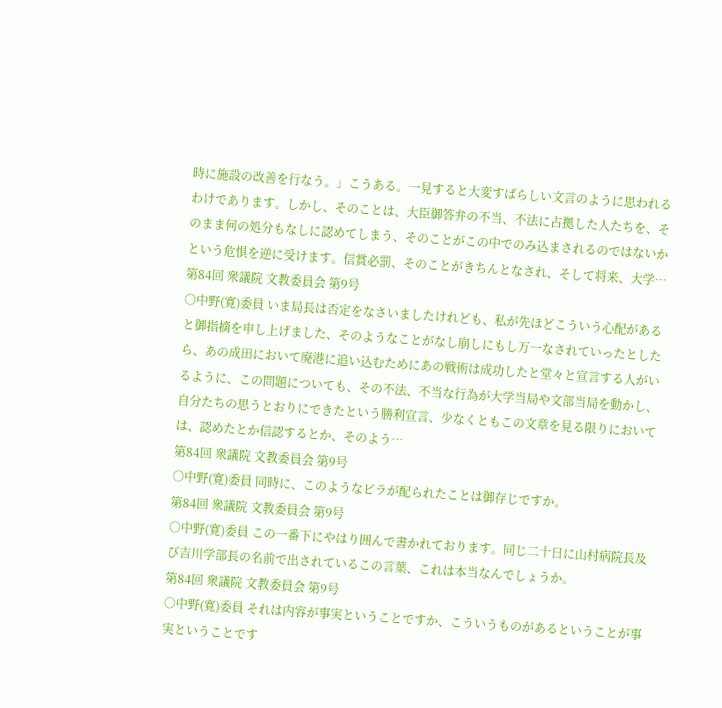時に施設の改善を行なう。」こうある。一見すると大変すばらしい文言のように思われるわけであります。しかし、そのことは、大臣御答弁の不当、不法に占拠した人たちを、そのまま何の処分もなしに認めてしまう、そのことがこの中でのみ込まされるのではないかという危惧を逆に受けます。信賞必罰、そのことがきちんとなされ、そして将来、大学…
第84回 衆議院 文教委員会 第9号
○中野(寛)委員 いま局長は否定をなさいましたけれども、私が先ほどこういう心配があると御指摘を申し上げました、そのようなことがなし崩しにもし万一なされていったとしたら、あの成田において廃港に追い込むためにあの戦術は成功したと堂々と宣言する人がいるように、この問題についても、その不法、不当な行為が大学当局や文部当局を動かし、自分たちの思うとおりにできたという勝利宣言、少なくともこの文章を見る限りにおいては、認めたとか信認するとか、そのよう…
第84回 衆議院 文教委員会 第9号
○中野(寛)委員 同時に、このようなビラが配られたことは御存じですか。
第84回 衆議院 文教委員会 第9号
○中野(寛)委員 この一番下にやはり囲んで書かれております。同じ二十日に山村病院長及び吉川学部長の名前で出されているこの言葉、これは本当なんでしょうか。
第84回 衆議院 文教委員会 第9号
○中野(寛)委員 それは内容が事実ということですか、こういうものがあるということが事実ということです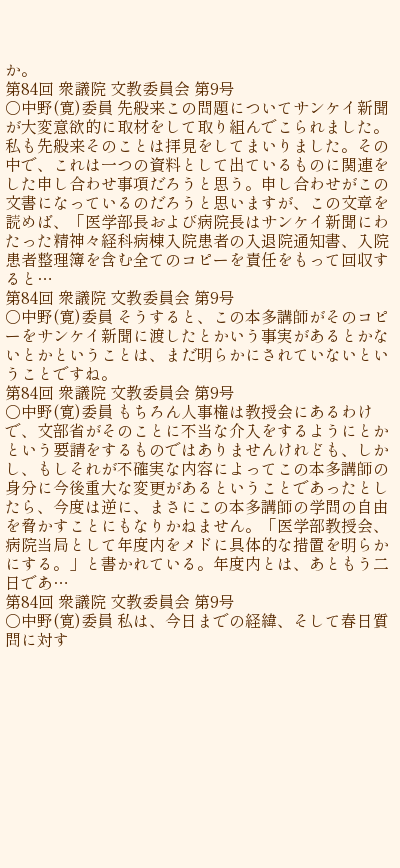か。
第84回 衆議院 文教委員会 第9号
○中野(寛)委員 先般来この問題についてサンケイ新聞が大変意欲的に取材をして取り組んでこられました。私も先般来そのことは拝見をしてまいりました。その中で、これは一つの資料として出ているものに関連をした申し合わせ事項だろうと思う。申し合わせがこの文書になっているのだろうと思いますが、この文章を読めば、「医学部長および病院長はサンケイ新聞にわたった精神々経科病棟入院患者の入退院通知書、入院患者整理簿を含む全てのコピーを責任をもって回収すると…
第84回 衆議院 文教委員会 第9号
○中野(寛)委員 そうすると、この本多講師がそのコピーをサンケイ新聞に渡したとかいう事実があるとかないとかということは、まだ明らかにされていないということですね。
第84回 衆議院 文教委員会 第9号
○中野(寛)委員 もちろん人事権は教授会にあるわけで、文部省がそのことに不当な介入をするようにとかという要請をするものではありませんけれども、しかし、もしそれが不確実な内容によってこの本多講師の身分に今後重大な変更があるということであったとしたら、今度は逆に、まさにこの本多講師の学問の自由を脅かすことにもなりかねません。「医学部教授会、病院当局として年度内をメドに具体的な措置を明らかにする。」と書かれている。年度内とは、あともう二日であ…
第84回 衆議院 文教委員会 第9号
○中野(寛)委員 私は、今日までの経緯、そして春日質問に対す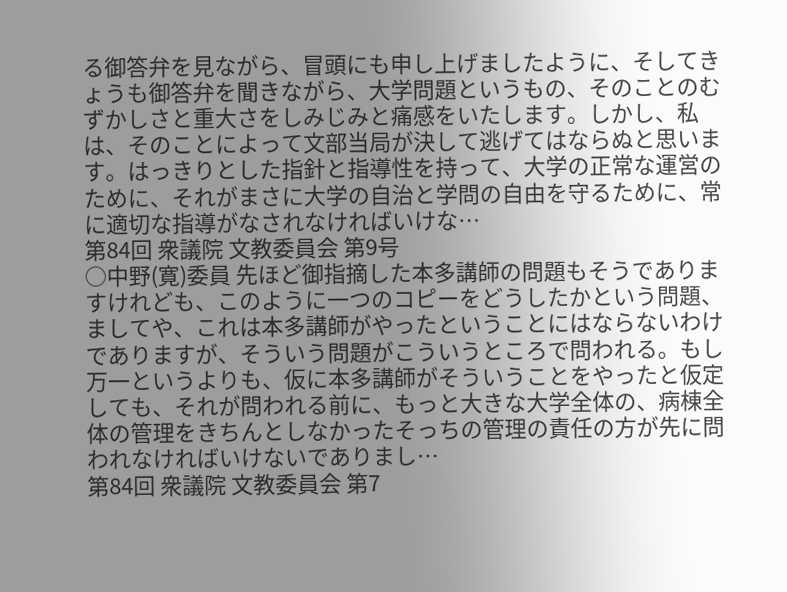る御答弁を見ながら、冒頭にも申し上げましたように、そしてきょうも御答弁を聞きながら、大学問題というもの、そのことのむずかしさと重大さをしみじみと痛感をいたします。しかし、私は、そのことによって文部当局が決して逃げてはならぬと思います。はっきりとした指針と指導性を持って、大学の正常な運営のために、それがまさに大学の自治と学問の自由を守るために、常に適切な指導がなされなければいけな…
第84回 衆議院 文教委員会 第9号
○中野(寛)委員 先ほど御指摘した本多講師の問題もそうでありますけれども、このように一つのコピーをどうしたかという問題、ましてや、これは本多講師がやったということにはならないわけでありますが、そういう問題がこういうところで問われる。もし万一というよりも、仮に本多講師がそういうことをやったと仮定しても、それが問われる前に、もっと大きな大学全体の、病棟全体の管理をきちんとしなかったそっちの管理の責任の方が先に問われなければいけないでありまし…
第84回 衆議院 文教委員会 第7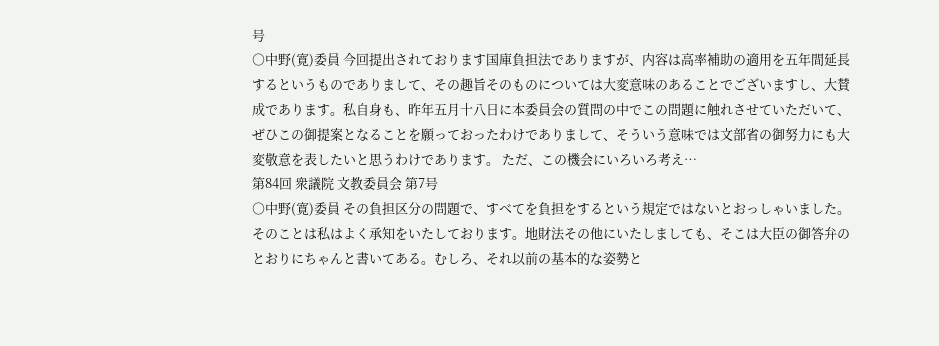号
○中野(寛)委員 今回提出されております国庫負担法でありますが、内容は高率補助の適用を五年間延長するというものでありまして、その趣旨そのものについては大変意味のあることでございますし、大賛成であります。私自身も、昨年五月十八日に本委員会の質問の中でこの問題に触れさせていただいて、ぜひこの御提案となることを願っておったわけでありまして、そういう意味では文部省の御努力にも大変敬意を表したいと思うわけであります。 ただ、この機会にいろいろ考え…
第84回 衆議院 文教委員会 第7号
○中野(寛)委員 その負担区分の問題で、すべてを負担をするという規定ではないとおっしゃいました。そのことは私はよく承知をいたしております。地財法その他にいたしましても、そこは大臣の御答弁のとおりにちゃんと書いてある。むしろ、それ以前の基本的な姿勢と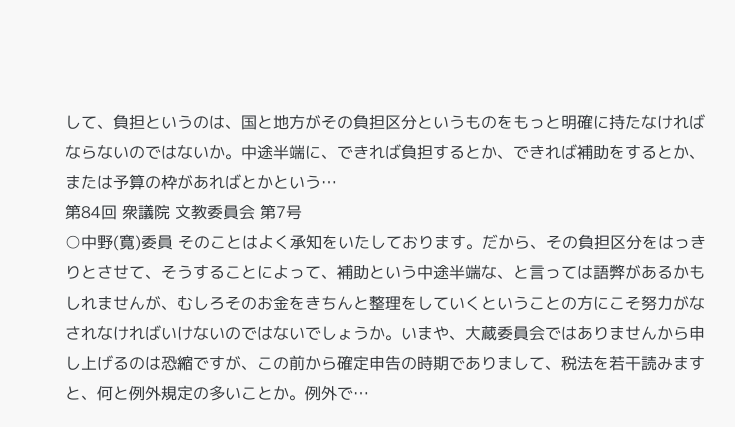して、負担というのは、国と地方がその負担区分というものをもっと明確に持たなければならないのではないか。中途半端に、できれば負担するとか、できれば補助をするとか、または予算の枠があればとかという…
第84回 衆議院 文教委員会 第7号
○中野(寛)委員 そのことはよく承知をいたしております。だから、その負担区分をはっきりとさせて、そうすることによって、補助という中途半端な、と言っては語弊があるかもしれませんが、むしろそのお金をきちんと整理をしていくということの方にこそ努力がなされなければいけないのではないでしょうか。いまや、大蔵委員会ではありませんから申し上げるのは恐縮ですが、この前から確定申告の時期でありまして、税法を若干読みますと、何と例外規定の多いことか。例外で…